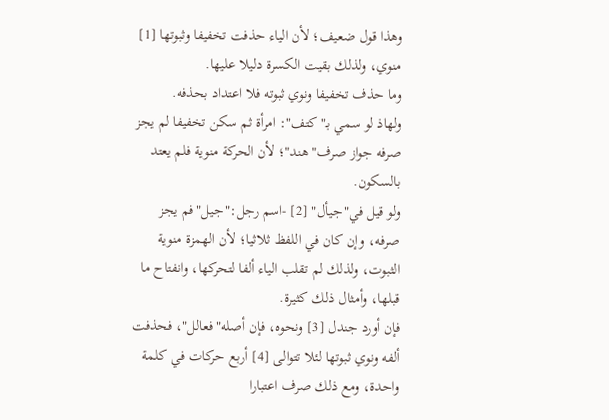وهذا قول ضعيف؛ لأن الياء حذفت تخفيفا وثبوتها [1] منوي، ولذلك بقيت الكسرة دليلا عليها.
وما حذف تخفيفا ونوي ثبوته فلا اعتداد بحذفه.
ولهاذ لو سمي بـ"كتف": امرأة ثم سكن تخفيفا لم يجز صرفه جواز صرف"هند"؛ لأن الحركة منوية فلم يعتد بالسكون.
ولو قيل في"جيأل" [2] -اسم رجل:"جيل"فم يجز صرفه، وإن كان في اللفظ ثلاثيا؛ لأن الهمزة منوية الثبوت، ولذلك لم تقلب الياء ألفا لتحركها، وانفتاح ما قبلها، وأمثال ذلك كثيرة.
فإن أورد جندل [3] ونحوه، فإن أصله"فعالل"، فحذفت ألفه ونوي ثبوتها لئلا تتوالى [4] أربع حركات في كلمة واحدة، ومع ذلك صرف اعتبارا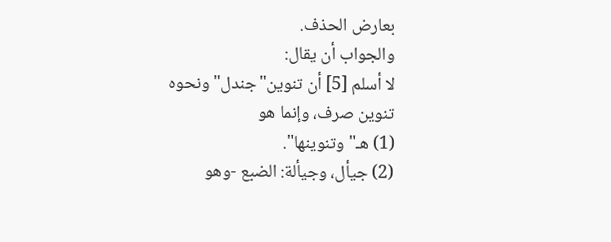بعارض الحذف.
والجواب أن يقال:
لا أسلم [5] أن تنوين"جندل"ونحوه تنوين صرف، وإنما هو
(1) هـ"وتنوينها".
(2) جيأل، وجيألة: الضبع -وهو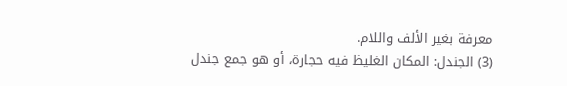معرفة بغير الألف واللام.
(3) الجندل: المكان الغليظ فيه حجارة، أو هو جمع جندل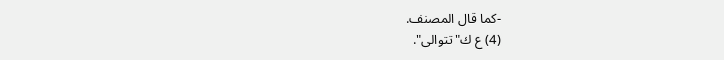-كما قال المصنف.
(4) ع ك"تتوالى".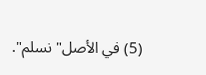(5) في الأصل"نسلم".